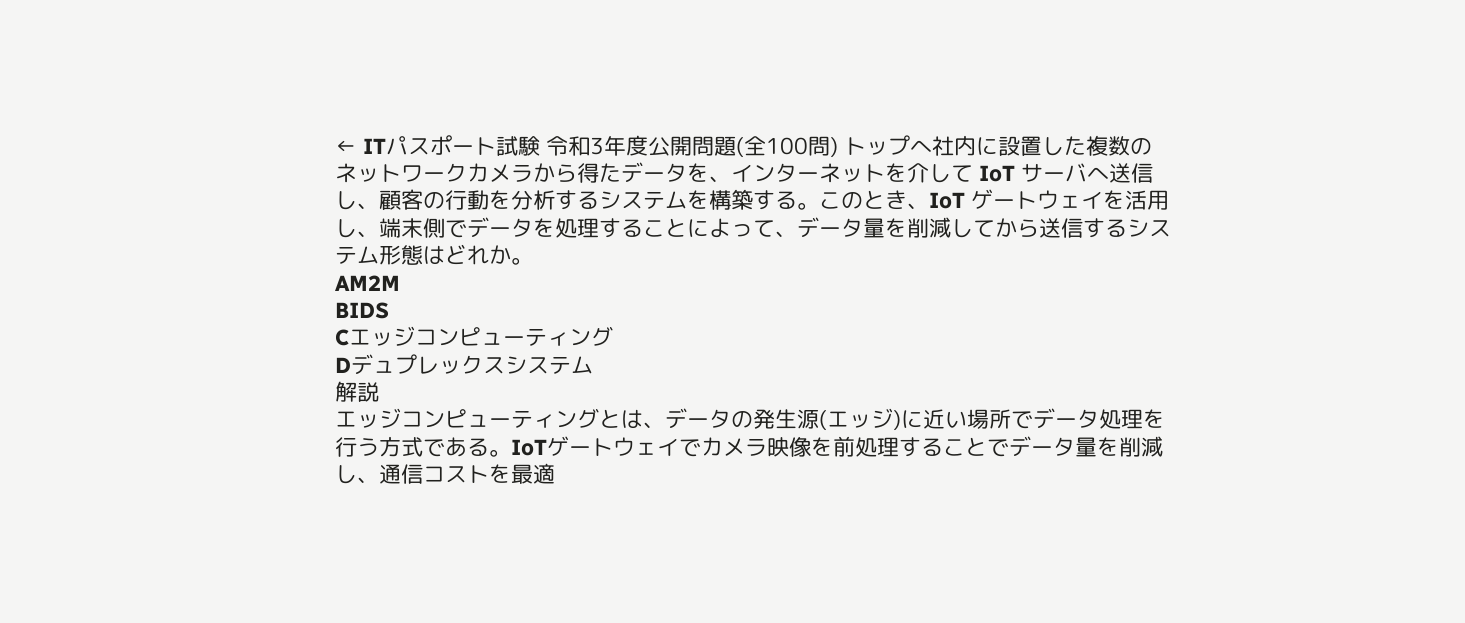← ITパスポート試験 令和3年度公開問題(全100問) トップへ社内に設置した複数のネットワークカメラから得たデータを、インターネットを介して IoT サーバへ送信し、顧客の行動を分析するシステムを構築する。このとき、IoT ゲートウェイを活用し、端末側でデータを処理することによって、データ量を削減してから送信するシステム形態はどれか。
AM2M
BIDS
Cエッジコンピューティング
Dデュプレックスシステム
解説
エッジコンピューティングとは、データの発生源(エッジ)に近い場所でデータ処理を行う方式である。IoTゲートウェイでカメラ映像を前処理することでデータ量を削減し、通信コストを最適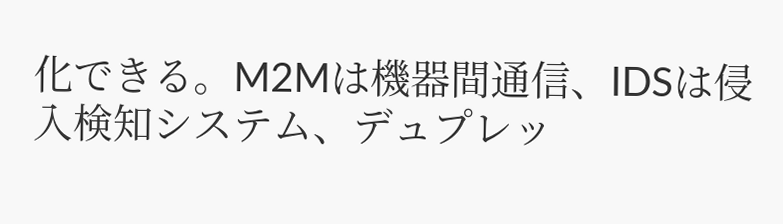化できる。M2Mは機器間通信、IDSは侵入検知システム、デュプレッ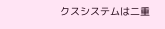クスシステムは二重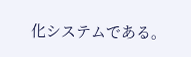化システムである。